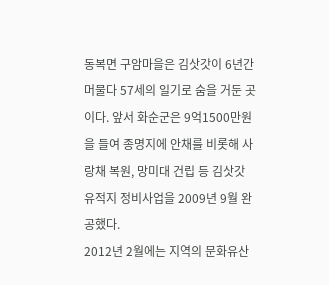동복면 구암마을은 김삿갓이 6년간 머물다 57세의 일기로 숨을 거둔 곳이다. 앞서 화순군은 9억1500만원을 들여 종명지에 안채를 비롯해 사랑채 복원, 망미대 건립 등 김삿갓 유적지 정비사업을 2009년 9월 완공했다.
2012년 2월에는 지역의 문화유산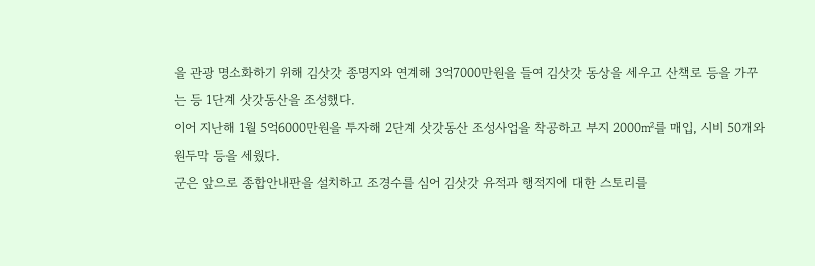을 관광 명소화하기 위해 김삿갓 종명지와 연계해 3억7000만원을 들여 김삿갓 동상을 세우고 산책로 등을 가꾸는 등 1단계 삿갓동산을 조성했다.
이어 지난해 1월 5억6000만원을 투자해 2단계 삿갓동산 조성사업을 착공하고 부지 2000㎡를 매입, 시비 50개와 원두막 등을 세웠다.
군은 앞으로 종합안내판을 설치하고 조경수를 심어 김삿갓 유적과 행적지에 대한 스토리를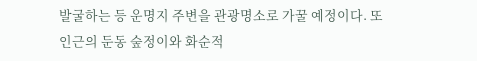발굴하는 등 운명지 주변을 관광명소로 가꿀 예정이다. 또 인근의 둔동 숲정이와 화순적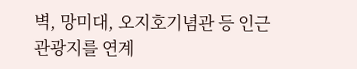벽, 망미대, 오지호기념관 등 인근 관광지를 연계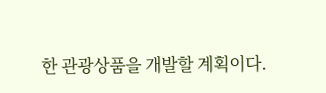한 관광상품을 개발할 계획이다.